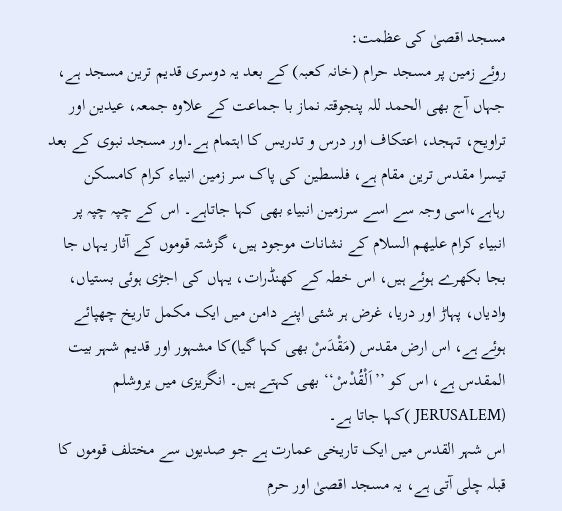مسجد اقصیٰ کی عظمت:
روئے زمین پر مسجد حرام (خانہ کعبہ) کے بعد یہ دوسری قدیم ترین مسجد ہے، جہاں آج بھی الحمد للہ پنجوقتہ نماز با جماعت کے علاوہ جمعہ، عیدین اور تراویح، تہجد، اعتکاف اور درس و تدریس کا اہتمام ہے۔اور مسجد نبوی کے بعد تیسرا مقدس ترین مقام ہے، فلسطین کی پاک سر زمین انبیاء کرام کامسکن رہاہے،اسی وجہ سے اسے سرزمین انبیاء بھی کہا جاتاہے۔ اس کے چپہ چپہ پر انبیاء کرام علیھم السلام کے نشانات موجود ہیں، گزشتہ قوموں کے آثار یہاں جا بجا بکھرے ہوئے ہیں، اس خطہ کے کھنڈرات، یہاں کی اجڑی ہوئی بستیاں، وادیاں، پہاڑ اور دریا، غرض ہر شئی اپنے دامن میں ایک مکمل تاریخ چھپائے ہوئے ہے، اس ارض مقدس (مَقْدَسْ بھی کہا گیا)کا مشہور اور قدیم شہر بیت المقدس ہے، اس کو ’’اَلْقُدْسْ‘‘ بھی کہتے ہیں۔ انگریزی میں یروشلم (JERUSALEM )کہا جاتا ہے۔
اس شہر القدس میں ایک تاریخی عمارت ہے جو صدیوں سے مختلف قوموں کا قبلہ چلی آتی ہے، یہ مسجد اقصیٰ اور حرم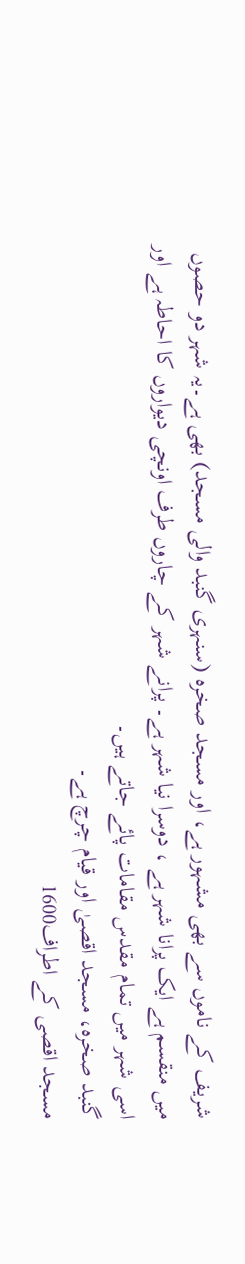شریف کے ناموں سے بھی مشہور ہے، اور مسجد صخرہ (سنہری گنبد والی مسجد) بھی ہے۔یہ شہر دو حصوں میں منقسم ہے ایک پرانا شہر ہے ، دوسرا نیا شہر ہے۔ پرانے شہر کے چاروں طرف اونچی دیواروں کا احاطہ ہے اور اسی شہر میں تمام مقدس مقامات پائے جاتے ہیں۔
گنبد صخرہ، مسجد اقصیٰ اور قیام چرچ ہے۔
مسجد اقصی کے اطراف1600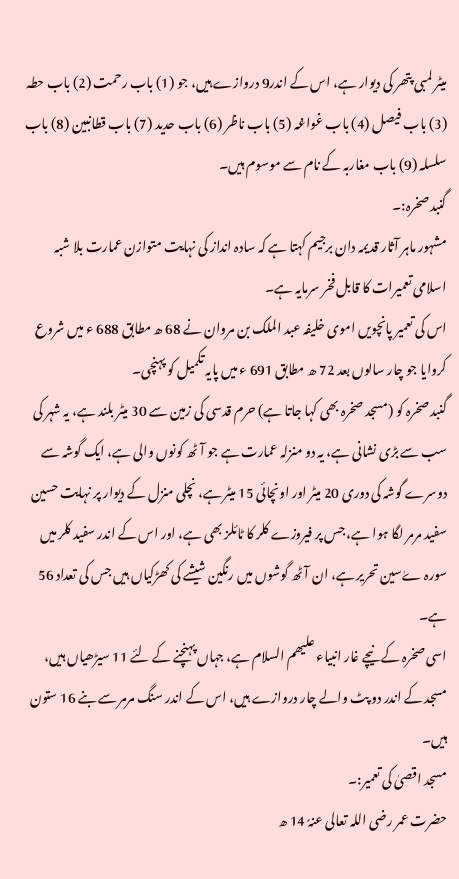میٹر لمبی پتھر کی دیوار ہے، اس کے اندر9 دروازے ہیں، جو (1) باب رحمت (2) باب حطہ (3) باب فیصل (4) باب غواغہ (5) باب ناظر (6) باب حدید (7) باب قطانبین (8) باب سلسلہ (9) باب مغاربہ کے نام سے موسوم ہیں۔
گنبد صخرہ:۔
مشہور ماہر آثار قدیمہ دان برجیم کہتا ہے کہ سادہ انداز کی نہایت متوازن عمارت بلا شبہ اسلامی تعمیرات کا قابل فخر سرمایہ ہے۔
اس کی تعمیر پانچویں اموی خلیفہ عبد الملک بن مروان نے 68 ھ مطابق 688 ء میں شروع کروایا جو چار سالوں بعد 72 ھ مطابق 691 ء میں پایہ تکمیل کو پہنچی۔
گنبد صخرہ کو (مسجد صخرہ بھی کہا جاتا ہے) حرم قدسی کی زمین سے 30 میٹر بلند ہے، یہ شہر کی سب سے بڑی نشانی ہے، یہ دو منزلہ عمارت ہے جو آٹھ کونوں والی ہے، ایک گوشہ سے دوسرے گوشہ کی دوری 20 میٹر اور اونچائی 15 میٹر ہے، نچلی منزل کے دیوار پر نہایت حسین سفید مرمر لگا ہوا ہے، جس پر فیروزے کلر کا ٹائلز بھی ہے، اور اس کے اندر سفید کلر میں سورہ ےٰسین تحریر ہے، ان آٹھ گوشوں میں رنگین شیشے کی کھڑکیاں ہیں جس کی تعداد 56 ہے۔
اسی صخرہ کے نیچے غار انبیاء علیھم السلام ہے، جہاں پہنچنے کے لئے 11 سیڑھیاں ہیں، مسجد کے اندر دو پٹ والے چار دروازے ہیں، اس کے اندر سنگ مرمر سے بنے 16 ستون ہیں۔
مسجد اقصیٰ کی تعمیر:۔
حضرت عمر رضی اللہ تعالی عنہٗ 14 ھ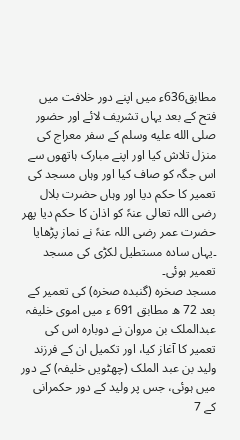مطابق636ء میں اپنے دور خلافت میں فتح کے بعد یہاں تشریف لائے اور حضور صلى الله عليه وسلم کے سفر معراج کی منزل تلاش کیا اور اپنے مبارک ہاتھوں سے اس جگہ کو صاف کیا اور وہاں مسجد کی تعمیر کا حکم دیا اور وہاں حضرت بلال رضی اللہ تعالی عنہٗ کو اذان کا حکم دیا پھر حضرت عمر رضی اللہ عنہٗ نے نماز پڑھایا ۔یہاں سادہ مستطیل لکڑی کی مسجد تعمیر ہوئی۔
مسجد صخرہ (گنبدہ صخرہ) کی تعمیر کے بعد 72 ھ مطابق 691 ء میں اموی خلیفہ عبدالملک بن مروان نے دوبارہ اس کی تعمیر کا آغاز کیا، اور تکمیل ان کے فرزند ولید بن عبد الملک (چھٹویں خلیفہ) کے دور میں ہوئی، جس پر ولید کے دور حکمرانی کے 7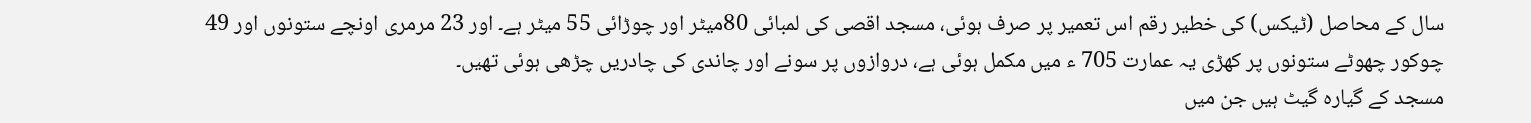سال کے محاصل (ٹیکس) کی خطیر رقم اس تعمیر پر صرف ہوئی، مسجد اقصی کی لمبائی 80میٹر اور چوڑائی 55 میٹر ہے۔ اور 23 مرمری اونچے ستونوں اور 49 چوکور چھوٹے ستونوں پر کھڑی یہ عمارت 705 ء میں مکمل ہوئی ہے، دروازوں پر سونے اور چاندی کی چادریں چڑھی ہوئی تھیں۔
مسجد کے گیارہ گیٹ ہیں جن میں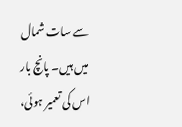سے سات شمال میں ہیں۔ پانچ بار اس کی تعمیر ہوئی،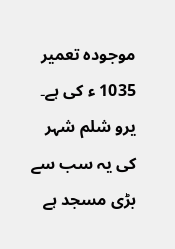موجودہ تعمیر 1035 ء کی ہے۔ یرو شلم شہر کی یہ سب سے بڑی مسجد ہے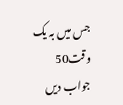جس میں بہ یک وقت50
جواب دیں